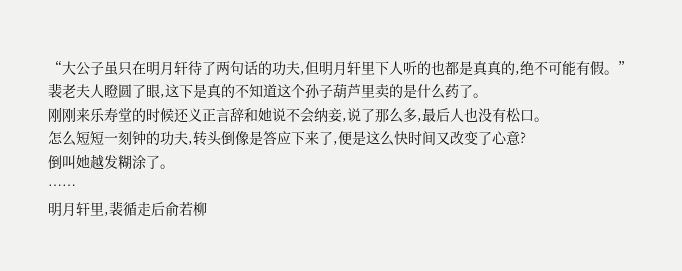“大公子虽只在明月轩待了两句话的功夫,但明月轩里下人听的也都是真真的,绝不可能有假。”
裴老夫人瞪圆了眼,这下是真的不知道这个孙子葫芦里卖的是什么药了。
刚刚来乐寿堂的时候还义正言辞和她说不会纳妾,说了那么多,最后人也没有松口。
怎么短短一刻钟的功夫,转头倒像是答应下来了,便是这么快时间又改变了心意?
倒叫她越发糊涂了。
……
明月轩里,裴循走后俞若柳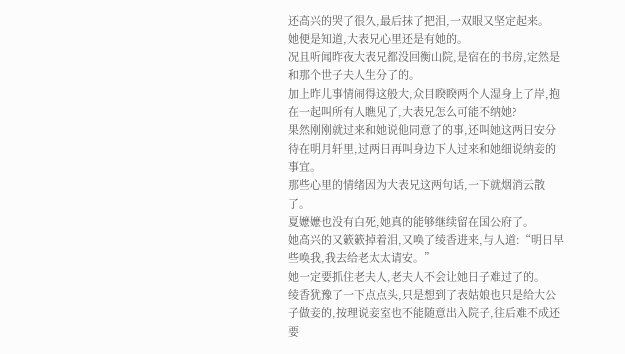还高兴的哭了很久,最后抹了把泪,一双眼又坚定起来。
她便是知道,大表兄心里还是有她的。
况且听闻昨夜大表兄都没回衡山院,是宿在的书房,定然是和那个世子夫人生分了的。
加上昨儿事情闹得这般大,众目睽睽两个人湿身上了岸,抱在一起叫所有人瞧见了,大表兄怎么可能不纳她?
果然刚刚就过来和她说他同意了的事,还叫她这两日安分待在明月轩里,过两日再叫身边下人过来和她细说纳妾的事宜。
那些心里的情绪因为大表兄这两句话,一下就烟消云散了。
夏嬷嬷也没有白死,她真的能够继续留在国公府了。
她高兴的又簌簌掉着泪,又唤了绫香进来,与人道:“明日早些唤我,我去给老太太请安。”
她一定要抓住老夫人,老夫人不会让她日子难过了的。
绫香犹豫了一下点点头,只是想到了表姑娘也只是给大公子做妾的,按理说妾室也不能随意出入院子,往后难不成还要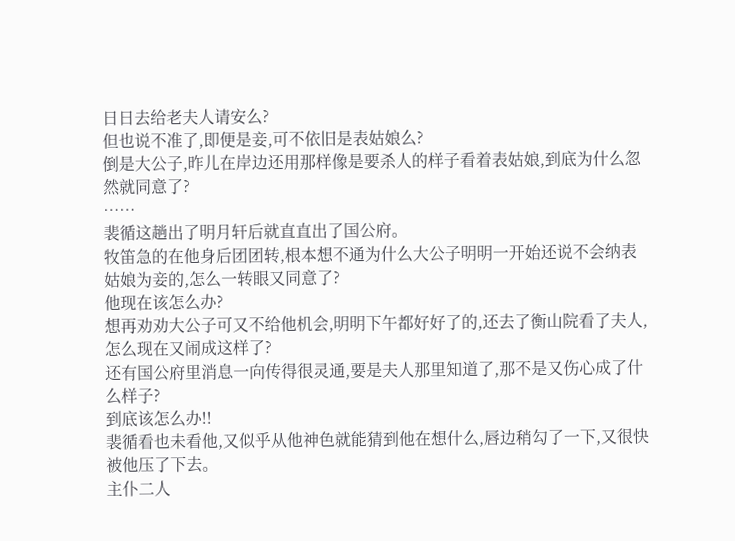日日去给老夫人请安么?
但也说不准了,即便是妾,可不依旧是表姑娘么?
倒是大公子,昨儿在岸边还用那样像是要杀人的样子看着表姑娘,到底为什么忽然就同意了?
……
裴循这趟出了明月轩后就直直出了国公府。
牧笛急的在他身后团团转,根本想不通为什么大公子明明一开始还说不会纳表姑娘为妾的,怎么一转眼又同意了?
他现在该怎么办?
想再劝劝大公子可又不给他机会,明明下午都好好了的,还去了衡山院看了夫人,怎么现在又闹成这样了?
还有国公府里消息一向传得很灵通,要是夫人那里知道了,那不是又伤心成了什么样子?
到底该怎么办!!
裴循看也未看他,又似乎从他神色就能猜到他在想什么,唇边稍勾了一下,又很快被他压了下去。
主仆二人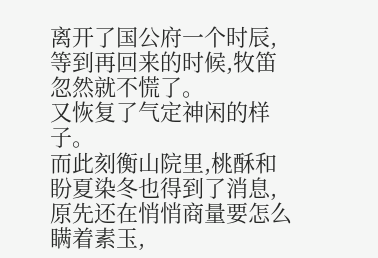离开了国公府一个时辰,等到再回来的时候,牧笛忽然就不慌了。
又恢复了气定神闲的样子。
而此刻衡山院里,桃酥和盼夏染冬也得到了消息,原先还在悄悄商量要怎么瞒着素玉,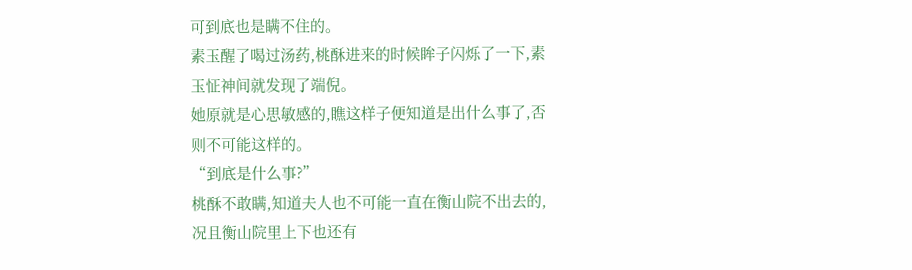可到底也是瞒不住的。
素玉醒了喝过汤药,桃酥进来的时候眸子闪烁了一下,素玉怔神间就发现了端倪。
她原就是心思敏感的,瞧这样子便知道是出什么事了,否则不可能这样的。
“到底是什么事?”
桃酥不敢瞒,知道夫人也不可能一直在衡山院不出去的,况且衡山院里上下也还有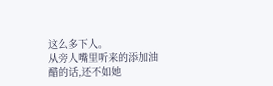这么多下人。
从旁人嘴里听来的添加油醋的话,还不如她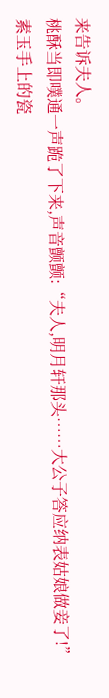来告诉夫人。
桃酥当即噗通一声跪了下来,声音颤颤:“夫人,明月轩那头……大公子答应纳表姑娘做妾了!”
素玉手上的瓷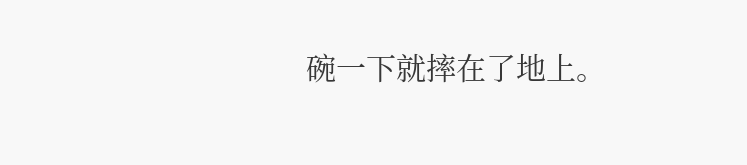碗一下就摔在了地上。